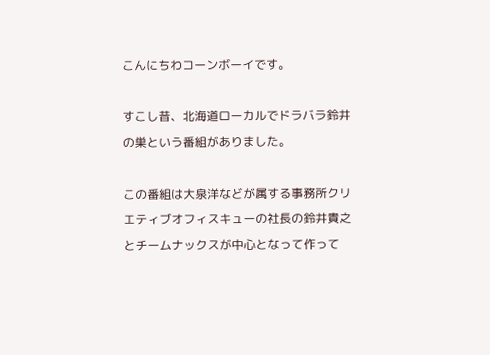こんにちわコーンボーイです。

すこし昔、北海道ローカルでドラバラ鈴井の巣という番組がありました。

この番組は大泉洋などが属する事務所クリエティブオフィスキューの社長の鈴井貴之とチームナックスが中心となって作って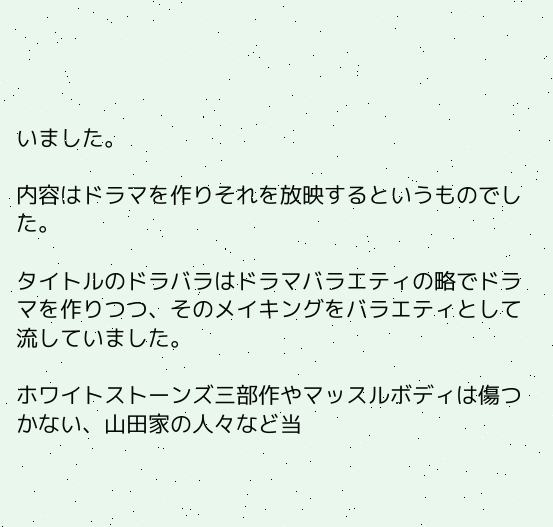いました。

内容はドラマを作りそれを放映するというものでした。

タイトルのドラバラはドラマバラエティの略でドラマを作りつつ、そのメイキングをバラエティとして流していました。

ホワイトストーンズ三部作やマッスルボディは傷つかない、山田家の人々など当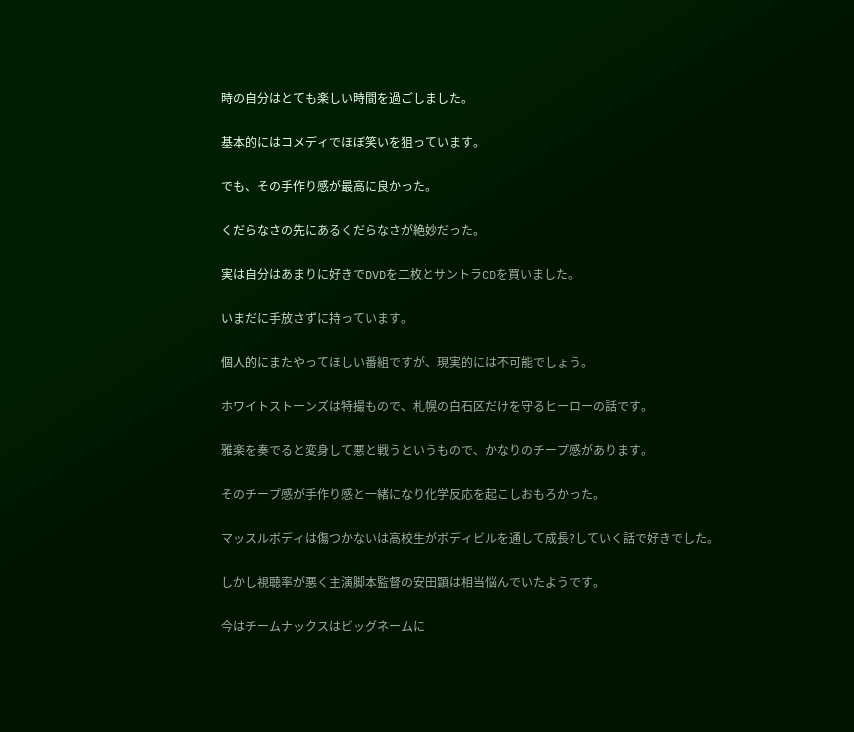時の自分はとても楽しい時間を過ごしました。

基本的にはコメディでほぼ笑いを狙っています。

でも、その手作り感が最高に良かった。

くだらなさの先にあるくだらなさが絶妙だった。

実は自分はあまりに好きでDVDを二枚とサントラCDを買いました。

いまだに手放さずに持っています。

個人的にまたやってほしい番組ですが、現実的には不可能でしょう。

ホワイトストーンズは特撮もので、札幌の白石区だけを守るヒーローの話です。

雅楽を奏でると変身して悪と戦うというもので、かなりのチープ感があります。

そのチープ感が手作り感と一緒になり化学反応を起こしおもろかった。

マッスルボディは傷つかないは高校生がボディビルを通して成長?していく話で好きでした。

しかし視聴率が悪く主演脚本監督の安田顕は相当悩んでいたようです。

今はチームナックスはビッグネームに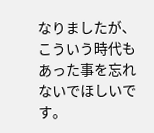なりましたが、こういう時代もあった事を忘れないでほしいです。